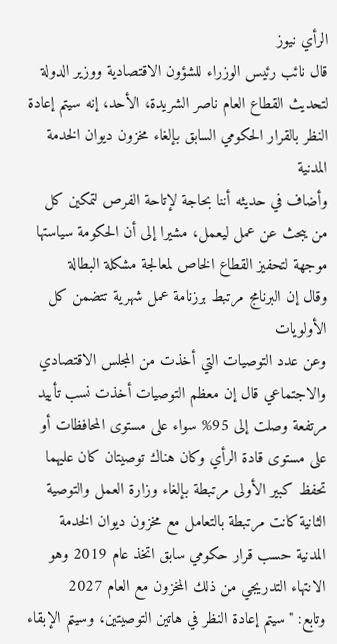الرأي نيوز
قال نائب رئيس الوزراء للشؤون الاقتصادية ووزير الدولة لتحديث القطاع العام ناصر الشريدة، الأحد، إنه سيتم إعادة النظر بالقرار الحكومي السابق بإلغاء مخزون ديوان الخدمة المدنية
وأضاف في حديثه أننا بحاجة لإتاحة الفرص لتمكين كل من يبحث عن عمل ليعمل، مشيرا إلى أن الحكومة سياستها موجهة لتحفيز القطاع الخاص لمعالجة مشكلة البطالة
وقال إن البرنامج مرتبط برزنامة عمل شهرية تتضمن كل الأولويات
وعن عدد التوصيات التي أخذت من المجلس الاقتصادي والاجتماعي قال إن معظم التوصيات أخذت نسب تأييد مرتفعة وصلت إلى 95% سواء على مستوى المحافظات أو على مستوى قادة الرأي وكان هناك توصيتان كان عليهما تحفظ كبير الأولى مرتبطة بإلغاء وزارة العمل والتوصية الثانية كانت مرتبطة بالتعامل مع مخزون ديوان الخدمة المدنية حسب قرار حكومي سابق اتخذ عام 2019 وهو الانتهاء التدريجي من ذلك المخزون مع العام 2027
وتابع: "سيتم إعادة النظر في هاتين التوصيتين، وسيتم الإبقاء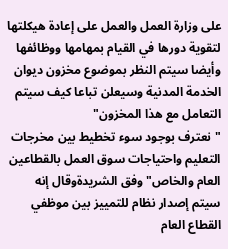على وزارة العمل والعمل على إعادة هيكلتها لتقوية دورها في القيام بمهامها ووظائفها وأيضا سيتم النظر بموضوع مخزون ديوان الخدمة المدنية وسيعلن تباعا كيف سيتم التعامل مع هذا المخزون"
"نعترف بوجود سوء تخطيط بين مخرجات التعليم واحتياجات سوق العمل بالقطاعين العام والخاص" وفق الشريدةوقال إنه سيتم إصدار نظام للتمييز بين موظفي القطاع العام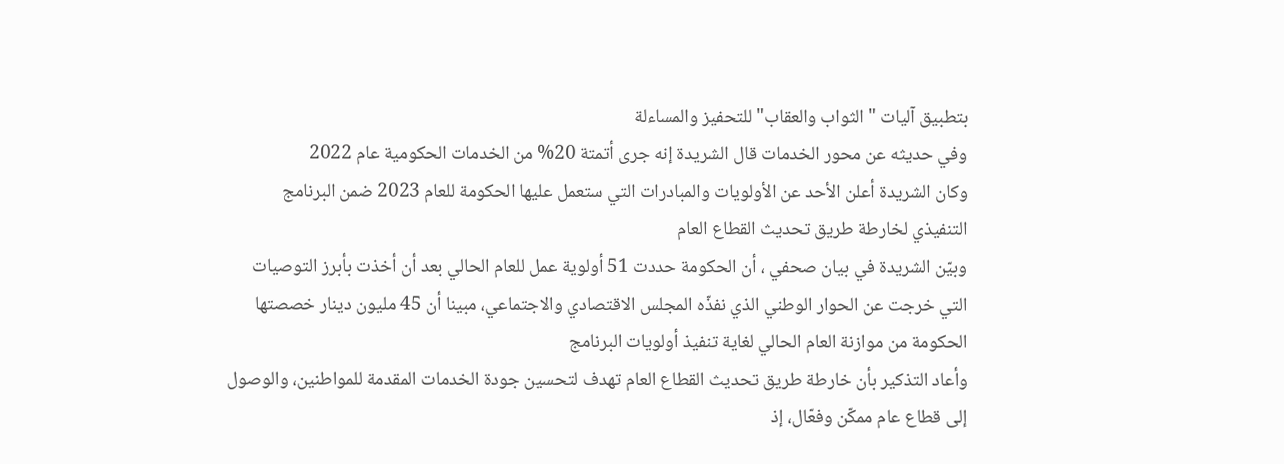بتطبيق آليات "الثواب والعقاب" للتحفيز والمساءلة
وفي حديثه عن محور الخدمات قال الشريدة إنه جرى أتمتة 20% من الخدمات الحكومية عام 2022
وكان الشريدة أعلن الأحد عن الأولويات والمبادرات التي ستعمل عليها الحكومة للعام 2023 ضمن البرنامج التنفيذي لخارطة طريق تحديث القطاع العام
وبيّن الشريدة في بيان صحفي ، أن الحكومة حددت 51 أولوية عمل للعام الحالي بعد أن أخذت بأبرز التوصيات التي خرجت عن الحوار الوطني الذي نفذّه المجلس الاقتصادي والاجتماعي، مبينا أن 45 مليون دينار خصصتها الحكومة من موازنة العام الحالي لغاية تنفيذ أولويات البرنامج
وأعاد التذكير بأن خارطة طريق تحديث القطاع العام تهدف لتحسين جودة الخدمات المقدمة للمواطنين، والوصول إلى قطاع عام ممكّن وفعّال، إذ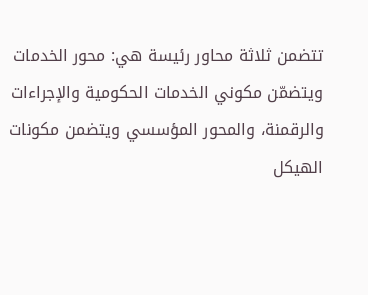تتضمن ثلاثة محاور رئيسة هي: محور الخدمات ويتضمّن مكوني الخدمات الحكومية والإجراءات والرقمنة، والمحور المؤسسي ويتضمن مكونات الهيكل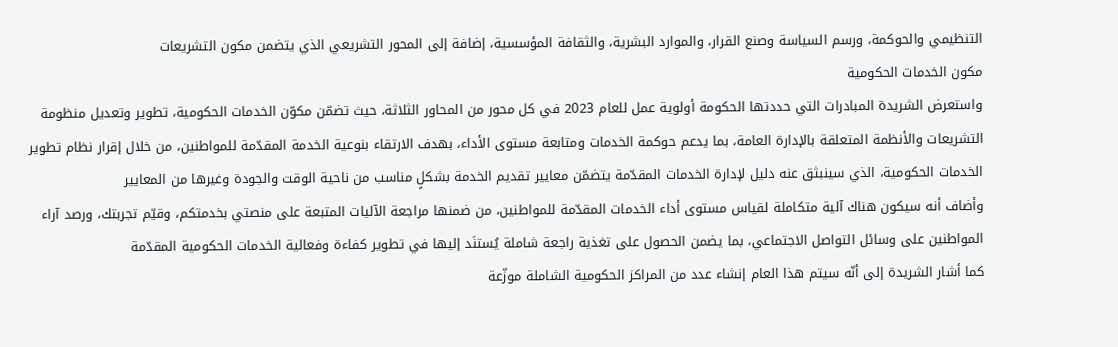التنظيمي والحوكمة، ورسم السياسة وصنع القرار، والموارد البشرية، والثقافة المؤسسية، إضافة إلى المحور التشريعي الذي يتضمن مكون التشريعات
مكون الخدمات الحكومية
واستعرض الشريدة المبادرات التي حددتها الحكومة أولوية عمل للعام 2023 في كل محور من المحاور الثلاثة، حيث تضمّن مكوّن الخدمات الحكومية، تطوير وتعديل منظومة التشريعات والأنظمة المتعلقة بالإدارة العامة، بما يدعم حوكمة الخدمات ومتابعة مستوى الأداء، بهدف الارتقاء بنوعية الخدمة المقدّمة للمواطنين، من خلال إقرار نظام تطوير الخدمات الحكومية، الذي سينبثق عنه دليل لإدارة الخدمات المقدّمة يتضمّن معايير تقديم الخدمة بشكلٍ مناسب من ناحية الوقت والجودة وغيرها من المعايير
وأضاف أنه سيكون هناك آلية متكاملة لقياس مستوى أداء الخدمات المقدّمة للمواطنين، من ضمنها مراجعة الآليات المتبعة على منصتي بخدمتكم، وقيّم تجربتك، ورصد آراء المواطنين على وسائل التواصل الاجتماعي، بما يضمن الحصول على تغذية راجعة شاملة يُستنَد إليها في تطوير كفاءة وفعالية الخدمات الحكومية المقدّمة
كما أشار الشريدة إلى أنّه سيتم هذا العام إنشاء عدد من المراكز الحكومية الشاملة موزّعة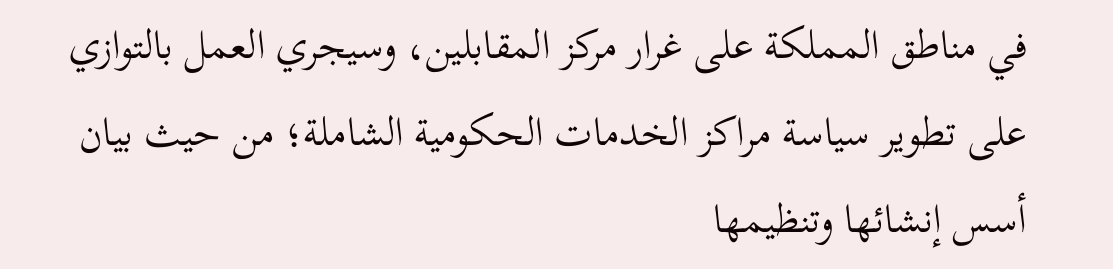في مناطق المملكة على غرار مركز المقابلين، وسيجري العمل بالتوازي على تطوير سياسة مراكز الخدمات الحكومية الشاملة؛ من حيث بيان أسس إنشائها وتنظيمها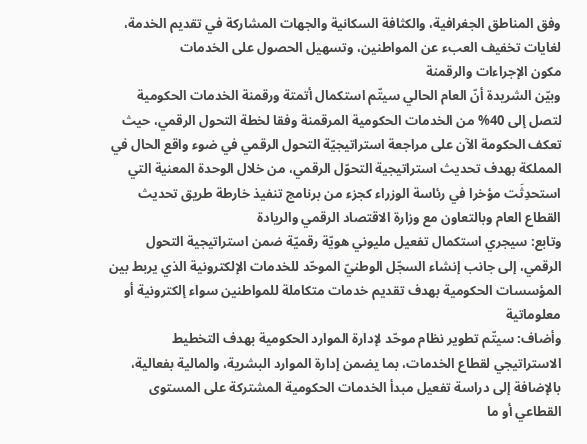وفق المناطق الجغرافية، والكثافة السكانية والجهات المشاركة في تقديم الخدمة، لغايات تخفيف العبء عن المواطنين، وتسهيل الحصول على الخدمات
مكون الإجراءات والرقمنة
وبيّن الشريدة أنّ العام الحالي سيتّم استكمال أتمتة ورقمنة الخدمات الحكومية لتصل إلى 40% من الخدمات الحكومية المرقمنة وفقا لخطة التحول الرقمي، حيث تعكف الحكومة الآن على مراجعة استراتيجيّة التحول الرقمي في ضوء واقع الحال في المملكة بهدف تحديث استراتيجية التحوّل الرقمي، من خلال الوحدة المعنية التي استحدِثَت مؤخرا في رئاسة الوزراء كجزء من برنامج تنفيذ خارطة طريق تحديث القطاع العام وبالتعاون مع وزارة الاقتصاد الرقمي والريادة
وتابع: سيجري استكمال تفعيل مليوني هويّة رقميّة ضمن استراتيجية التحول الرقمي، إلى جانب إنشاء السجّل الوطنيّ الموحّد للخدمات الإلكترونية الذي يربط بين المؤسسات الحكومية بهدف تقديم خدمات متكاملة للمواطنين سواء إلكترونية أو معلوماتية
وأضاف: سيتّم تطوير نظام موحّد لإدارة الموارد الحكومية بهدف التخطيط الاستراتيجي لقطاع الخدمات، بما يضمن إدارة الموارد البشرية، والمالية بفعالية، بالإضافة إلى دراسة تفعيل مبدأ الخدمات الحكومية المشتركة على المستوى القطاعي أو ما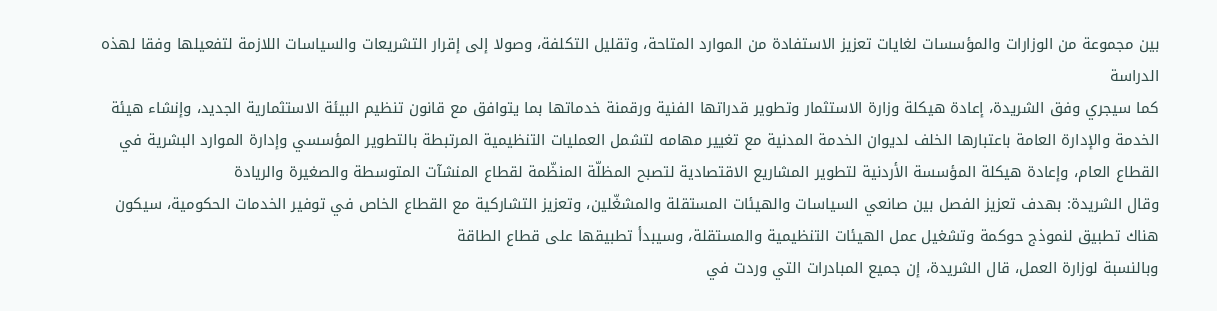بين مجموعة من الوزارات والمؤسسات لغايات تعزيز الاستفادة من الموارد المتاحة، وتقليل التكلفة، وصولا إلى إقرار التشريعات والسياسات اللازمة لتفعيلها وفقا لهذه الدراسة
كما سيجري وفق الشريدة، إعادة هيكلة وزارة الاستثمار وتطوير قدراتها الفنية ورقمنة خدماتها بما يتوافق مع قانون تنظيم البيئة الاستثمارية الجديد، وإنشاء هيئة الخدمة والإدارة العامة باعتبارها الخلف لديوان الخدمة المدنية مع تغيير مهامه لتشمل العمليات التنظيمية المرتبطة بالتطوير المؤسسي وإدارة الموارد البشرية في القطاع العام، وإعادة هيكلة المؤسسة الأردنية لتطوير المشاريع الاقتصادية لتصبح المظلّة المنظّمة لقطاع المنشآت المتوسطة والصغيرة والريادة
وقال الشريدة: بهدف تعزيز الفصل بين صانعي السياسات والهيئات المستقلة والمشغّلين، وتعزيز التشاركية مع القطاع الخاص في توفير الخدمات الحكومية، سيكون هناك تطبيق لنموذج حوكمة وتشغيل عمل الهيئات التنظيمية والمستقلة، وسيبدأ تطبيقها على قطاع الطاقة
وبالنسبة لوزارة العمل، قال الشريدة، إن جميع المبادرات التي وردت في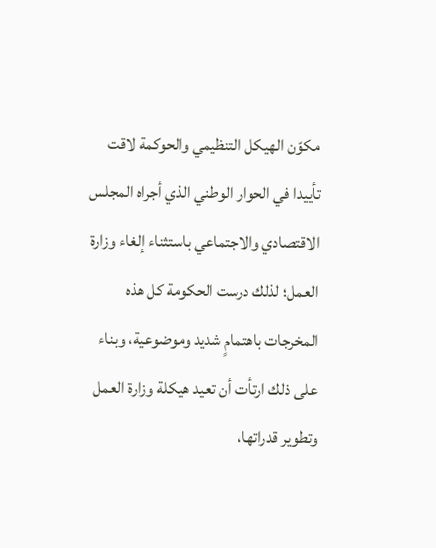مكوّن الهيكل التنظيمي والحوكمة لاقت تأييدا في الحوار الوطني الذي أجراه المجلس الاقتصادي والاجتماعي باستثناء إلغاء وزارة العمل؛ لذلك درست الحكومة كل هذه المخرجات باهتمامٍ شديد وموضوعية، وبناء على ذلك ارتأت أن تعيد هيكلة وزارة العمل وتطوير قدراتها،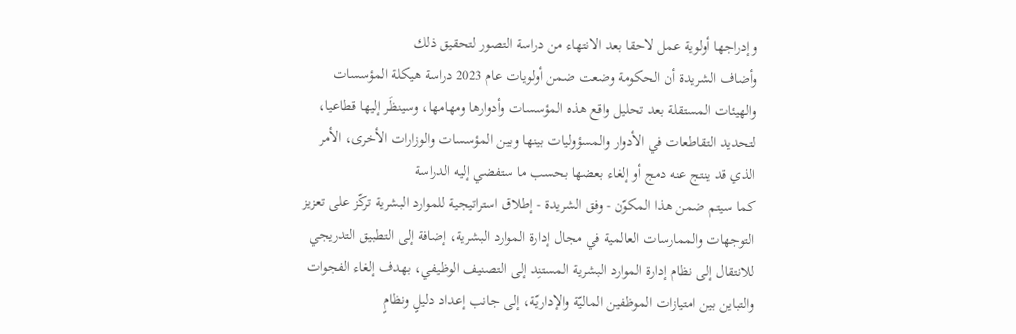وإدراجها أولوية عمل لاحقا بعد الانتهاء من دراسة التصور لتحقيق ذلك
وأضاف الشريدة أن الحكومة وضعت ضمن أولويات عام 2023 دراسة هيكلة المؤسسات والهيئات المستقلة بعد تحليل واقع هذه المؤسسات وأدوارها ومهامها، وسينظَر إليها قطاعيا، لتحديد التقاطعات في الأدوار والمسؤوليات بينها وبين المؤسسات والوزارات الأخرى، الأمر الذي قد ينتج عنه دمج أو إلغاء بعضها بحسب ما ستفضي إليه الدراسة
كما سيتم ضمن هذا المكوّن - وفق الشريدة - إطلاق استراتيجية للموارد البشرية تركّز على تعزيز التوجهات والممارسات العالمية في مجال إدارة الموارد البشرية، إضافة إلى التطبيق التدريجي للانتقال إلى نظام إدارة الموارد البشرية المستنِد إلى التصنيف الوظيفي، بهدف إلغاء الفجوات والتباين بين امتيازات الموظفين الماليّة والإداريّة، إلى جانب إعداد دليلٍ ونظامٍ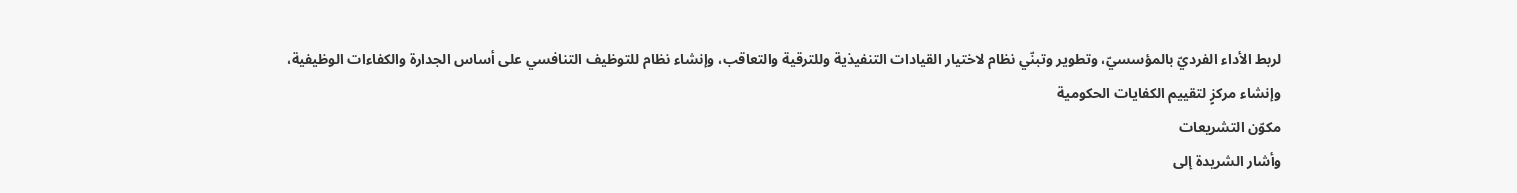لربط الأداء الفرديّ بالمؤسسيّ، وتطوير وتبنّي نظام لاختيار القيادات التنفيذية وللترقية والتعاقب، وإنشاء نظام للتوظيف التنافسي على أساس الجدارة والكفاءات الوظيفية، وإنشاء مركزٍ لتقييم الكفايات الحكومية
مكوّن التشريعات
وأشار الشريدة إلى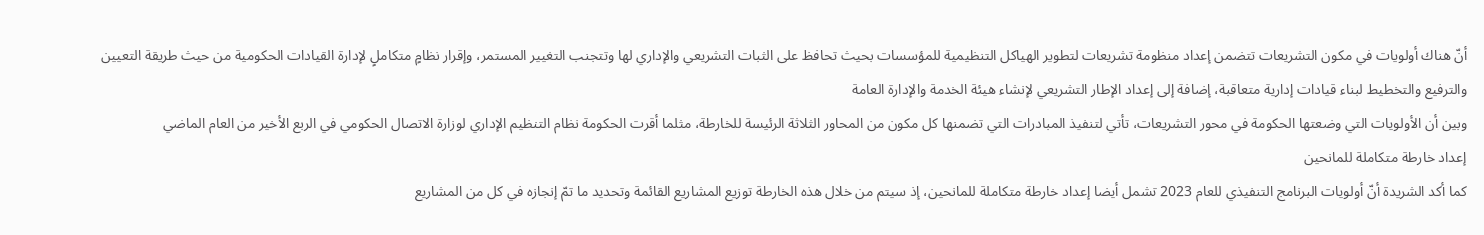أنّ هناك أولويات في مكون التشريعات تتضمن إعداد منظومة تشريعات لتطوير الهياكل التنظيمية للمؤسسات بحيث تحافظ على الثبات التشريعي والإداري لها وتتجنب التغيير المستمر، وإقرار نظامٍ متكاملٍ لإدارة القيادات الحكومية من حيث طريقة التعيين والترفيع والتخطيط لبناء قيادات إدارية متعاقبة، إضافة إلى إعداد الإطار التشريعي لإنشاء هيئة الخدمة والإدارة العامة
وبين أن الأولويات التي وضعتها الحكومة في محور التشريعات، تأتي لتنفيذ المبادرات التي تضمنها كل مكون من المحاور الثلاثة الرئيسة للخارطة، مثلما أقرت الحكومة نظام التنظيم الإداري لوزارة الاتصال الحكومي في الربع الأخير من العام الماضي
إعداد خارطة متكاملة للمانحين
كما أكد الشريدة أنّ أولويات البرنامج التنفيذي للعام 2023 تشمل أيضا إعداد خارطة متكاملة للمانحين، إذ سيتم من خلال هذه الخارطة توزيع المشاريع القائمة وتحديد ما تمّ إنجازه في كل من المشاريع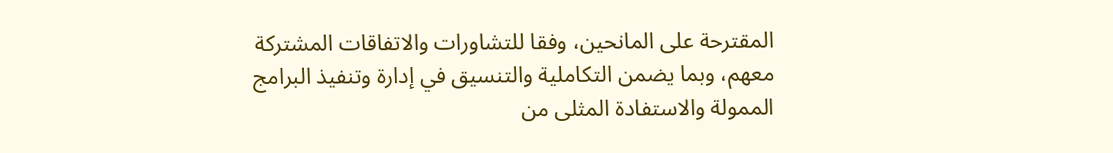المقترحة على المانحين، وفقا للتشاورات والاتفاقات المشتركة معهم، وبما يضمن التكاملية والتنسيق في إدارة وتنفيذ البرامج الممولة والاستفادة المثلى من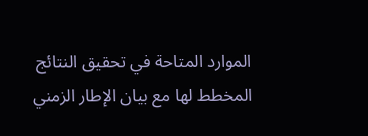الموارد المتاحة في تحقيق النتائج المخطط لها مع بيان الإطار الزمني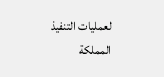لعمليات التنفيذ
المملكة